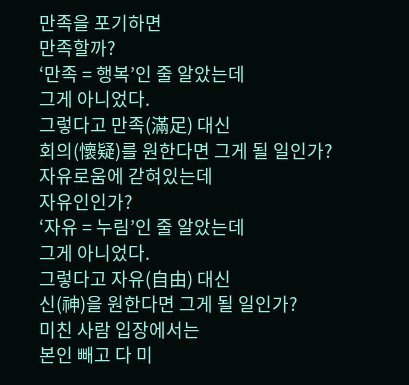만족을 포기하면
만족할까?
‘만족 = 행복’인 줄 알았는데
그게 아니었다.
그렇다고 만족(滿足) 대신
회의(懷疑)를 원한다면 그게 될 일인가?
자유로움에 갇혀있는데
자유인인가?
‘자유 = 누림’인 줄 알았는데
그게 아니었다.
그렇다고 자유(自由) 대신
신(神)을 원한다면 그게 될 일인가?
미친 사람 입장에서는
본인 빼고 다 미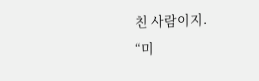친 사람이지.
“미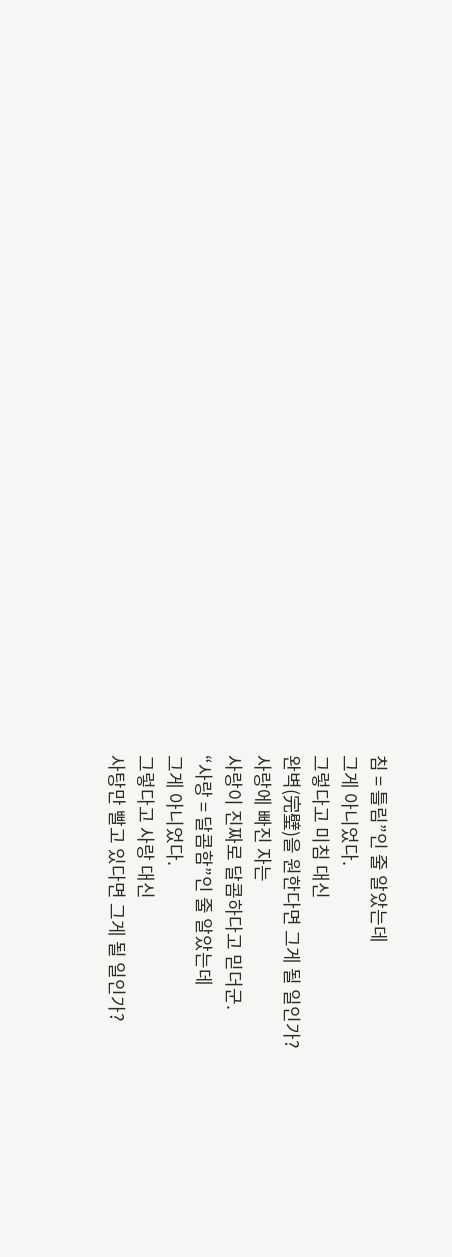침 = 틀림”인 줄 알았는데
그게 아니었다.
그렇다고 미침 대신
완벽(完璧)을 원한다면 그게 될 일인가?
사랑에 빠진 자는
사랑이 진짜로 달콤하다고 믿더군.
“사랑 = 달콤함”인 줄 알았는데
그게 아니었다.
그렇다고 사랑 대신
사탕만 빨고 있다면 그게 될 일인가?